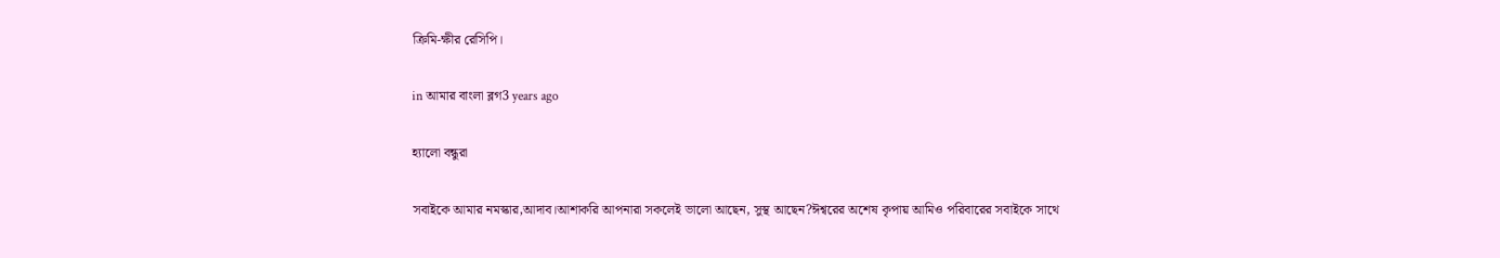ক্রিমি-ক্ষীর রেসিপি।

in আমার বাংলা ব্লগ3 years ago

হ্যালো বন্ধুরা

সবাইকে আমার নমস্কার,আদাব।আশাকরি আপনারা সকলেই ভালো আছেন, সুস্থ আছেন?ঈশ্বরের অশেষ কৃপায় আমিও পরিবারের সবাইকে সাথে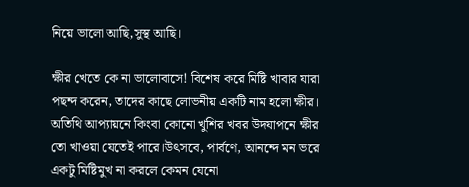নিয়ে ভালো আছি,সুস্থ আছি।

ক্ষীর খেতে কে না ভালোবাসে! বিশেষ করে মিষ্টি খাবার যারা পছন্দ করেন, তাদের কাছে লোভনীয় একটি নাম হলো ক্ষীর। অতিথি আপ্যায়নে কিংবা কোনো খুশির খবর উদযাপনে ক্ষীর তো খাওয়া যেতেই পারে।উৎসবে, পার্বণে, আনন্দে মন ভরে একটু মিষ্টিমুখ না করলে কেমন যেনো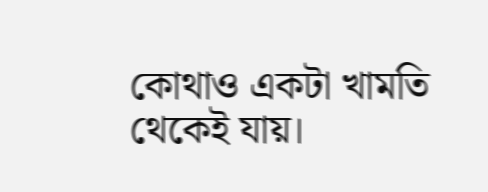কোথাও একটা খামতি থেকেই যায়।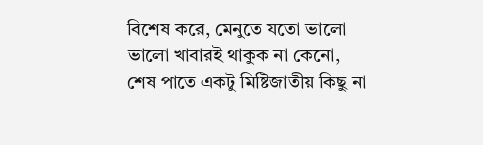বিশেষ করে, মেনুতে যতো ভালো ভালো খাবারই থাকুক না কেনো, শেষ পাতে একটু মিষ্টিজাতীয় কিছু না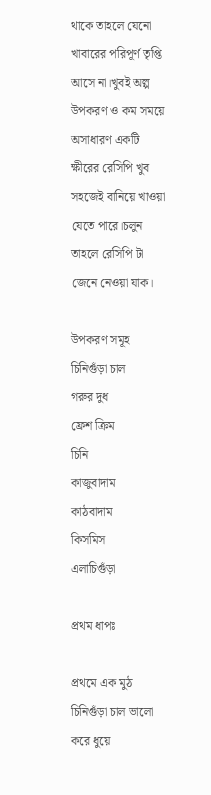থাকে তাহলে যেনো খাবারের পরিপূর্ণ তৃপ্তি আসে না।খুবই অল্প উপকরণ ও কম সময়ে অসাধারণ একটি ক্ষীরের রেসিপি খুব সহজেই বানিয়ে খাওয়া যেতে পারে।চলুন তাহলে রেসিপি টা জেনে নেওয়া যাক।

উপকরণ সমূহ
চিনিগুঁড়া চাল
গরুর দুধ
ফ্রেশ ক্রিম
চিনি
কাজুবাদাম
কাঠবাদাম
কিসমিস
এলাচিগুঁড়া

প্রথম ধাপঃ

প্রথমে এক মুঠ চিনিগুঁড়া চাল ভালো করে ধুয়ে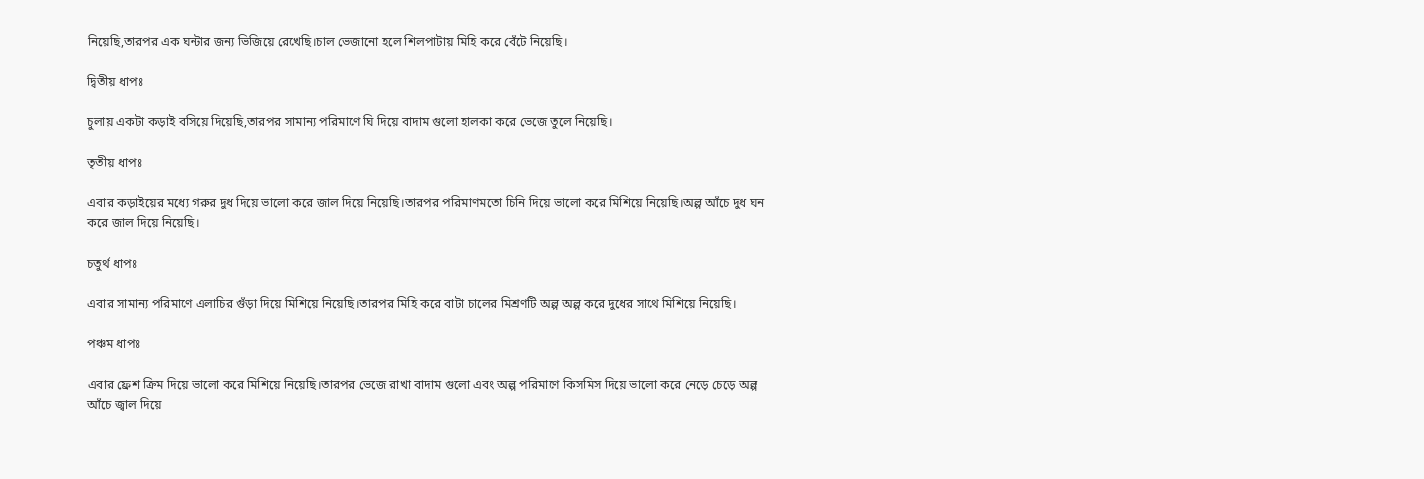নিয়েছি,তারপর এক ঘন্টার জন্য ভিজিয়ে রেখেছি।চাল ভেজানো হলে শিলপাটায় মিহি করে বেঁটে নিয়েছি।

দ্বিতীয় ধাপঃ

চুলায় একটা কড়াই বসিয়ে দিয়েছি,তারপর সামান্য পরিমাণে ঘি দিয়ে বাদাম গুলো হালকা করে ভেজে তুলে নিয়েছি।

তৃতীয় ধাপঃ

এবার কড়াইয়ের মধ্যে গরুর দুধ দিয়ে ভালো করে জাল দিয়ে নিয়েছি।তারপর পরিমাণমতো চিনি দিয়ে ভালো করে মিশিয়ে নিয়েছি।অল্প আঁচে দুধ ঘন করে জাল দিয়ে নিয়েছি।

চতুর্থ ধাপঃ

এবার সামান্য পরিমাণে এলাচির গুঁড়া দিয়ে মিশিয়ে নিয়েছি।তারপর মিহি করে বাটা চালের মিশ্রণটি অল্প অল্প করে দুধের সাথে মিশিয়ে নিয়েছি।

পঞ্চম ধাপঃ

এবার ফ্রেশ ক্রিম দিয়ে ভালো করে মিশিয়ে নিয়েছি।তারপর ভেজে রাখা বাদাম গুলো এবং অল্প পরিমাণে কিসমিস দিয়ে ভালো করে নেড়ে চেড়ে অল্প আঁচে জ্বাল দিয়ে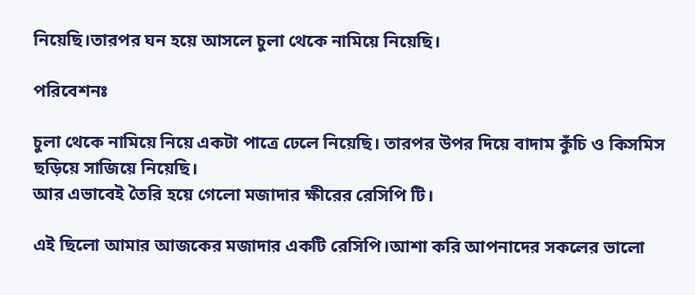নিয়েছি।তারপর ঘন হয়ে আসলে চুলা থেকে নামিয়ে নিয়েছি।

পরিবেশনঃ

চুলা থেকে নামিয়ে নিয়ে একটা পাত্রে ঢেলে নিয়েছি। তারপর উপর দিয়ে বাদাম কুঁচি ও কিসমিস ছড়িয়ে সাজিয়ে নিয়েছি।
আর এভাবেই তৈরি হয়ে গেলো মজাদার ক্ষীরের রেসিপি টি।

এই ছিলো আমার আজকের মজাদার একটি রেসিপি।আশা করি আপনাদের সকলের ভালো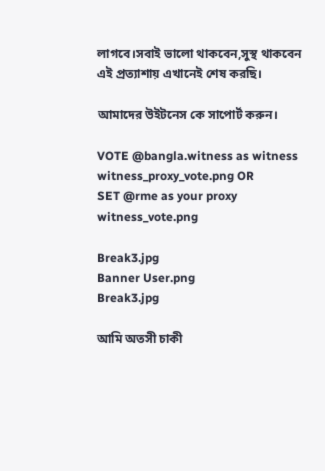লাগবে।সবাই ভালো থাকবেন,সুস্থ থাকবেন এই প্রত্যাশায় এখানেই শেষ করছি।

আমাদের উইটনেস কে সাপোর্ট করুন।

VOTE @bangla.witness as witness witness_proxy_vote.png OR
SET @rme as your proxy
witness_vote.png

Break3.jpg
Banner User.png
Break3.jpg

আমি অতসী চাকী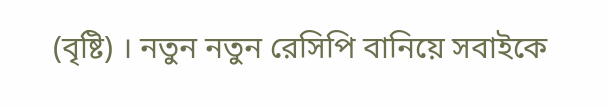(বৃষ্টি) । নতুন নতুন রেসিপি বানিয়ে সবাইকে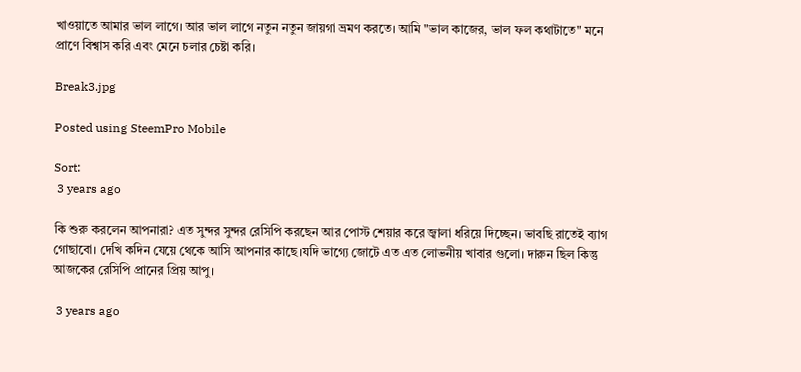খাওয়াতে আমার ভাল লাগে। আর ভাল লাগে নতুন নতুন জায়গা ভ্রমণ করতে। আমি "ভাল কাজের, ভাল ফল কথাটাতে" মনে প্রাণে বিশ্বাস করি এবং মেনে চলার চেষ্টা করি।

Break3.jpg

Posted using SteemPro Mobile

Sort:
 3 years ago

কি শুরু করলেন আপনারা? এত সুন্দর সুন্দর রেসিপি করছেন আর পোস্ট শেয়ার করে জ্বালা ধরিয়ে দিচ্ছেন। ভাবছি রাতেই ব্যাগ গোছাবো। দেখি কদিন যেয়ে থেকে আসি আপনার কাছে।যদি ভাগ্যে জোটে এত এত লোভনীয় খাবার গুলো। দারুন ছিল কিন্তু আজকের রেসিপি প্রানের প্রিয় আপু।

 3 years ago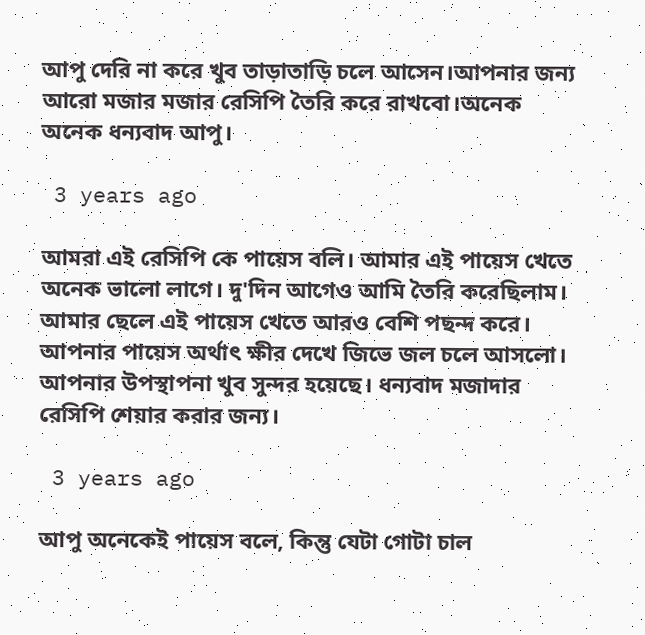আপু দেরি না করে খুব তাড়াতাড়ি চলে আসেন।আপনার জন্য আরো মজার মজার রেসিপি তৈরি করে রাখবো।অনেক অনেক ধন্যবাদ আপু।

 3 years ago

আমরা এই রেসিপি কে পায়েস বলি। আমার এই পায়েস খেতে অনেক ভালো লাগে। দু'দিন আগেও আমি তৈরি করেছিলাম। আমার ছেলে এই পায়েস খেতে আরও বেশি পছন্দ করে। আপনার পায়েস অর্থাৎ ক্ষীর দেখে জিভে জল চলে আসলো। আপনার উপস্থাপনা খুব সুন্দর হয়েছে। ধন্যবাদ মজাদার রেসিপি শেয়ার করার জন্য।

 3 years ago

আপু অনেকেই পায়েস বলে, কিন্তু যেটা গোটা চাল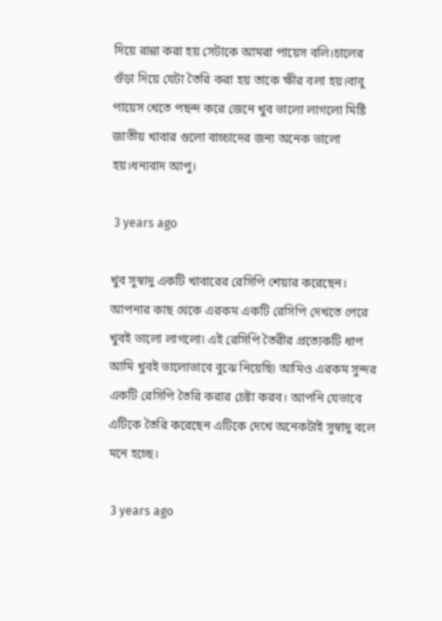দিয়ে রান্না করা হয় সেটাকে আমরা পায়েস বলি।চালের গুঁড়া দিয়ে যেটা তৈরি করা হয় তাকে ক্ষীর বলা হয়।বাবু পায়েস খেতে পছন্দ করে জেনে খুব ভালো লাগলো মিষ্টি জাতীয় খাবার গুলো বাচ্চাদের জন্য অনেক ভালো হয়।ধন্যবাদ আপু।

 3 years ago

খুব সুস্বাদু একটি খাবারের রেসিপি শেয়ার করেছেন। আপনার কাছ থেকে এরকম একটি রেসিপি দেখতে পেরে খুবই ভালো লাগলো৷ এই রেসিপি তৈরীর প্রত্যেকটি ধাপ আমি খুবই ভালোভাবে বুঝে নিয়েছি৷ আমিও এরকম সুন্দর একটি রেসিপি তৈরি করার চেষ্টা করব। আপনি যেভাবে এটিকে তৈরি করেছেন এটিকে দেখে অনেকটাই সুস্বাদু বলে মনে হচ্ছে।

 3 years ago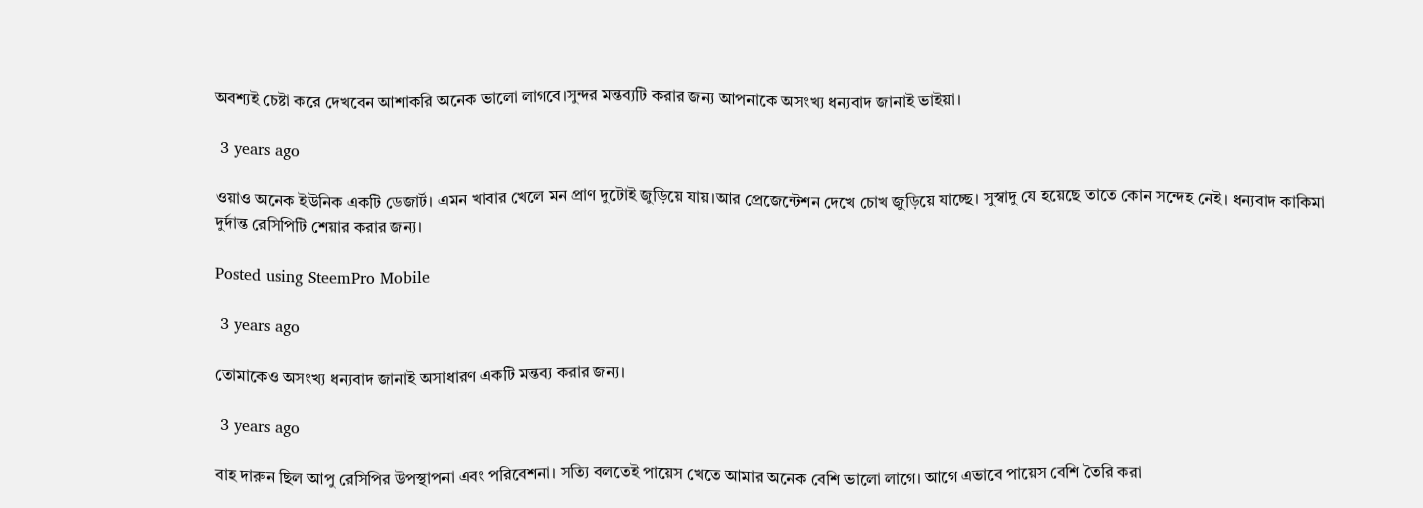অবশ্যই চেষ্টা করে দেখবেন আশাকরি অনেক ভালো লাগবে।সুন্দর মন্তব্যটি করার জন্য আপনাকে অসংখ্য ধন্যবাদ জানাই ভাইয়া।

 3 years ago

ওয়াও অনেক ইউনিক একটি ডেজার্ট। এমন খাবার খেলে মন প্রাণ দুটোই জুড়িয়ে যায়।আর প্রেজেন্টেশন দেখে চোখ জুড়িয়ে যাচ্ছে। সুস্বাদু যে হয়েছে তাতে কোন সন্দেহ নেই। ধন্যবাদ কাকিমা দুর্দান্ত রেসিপিটি শেয়ার করার জন্য।

Posted using SteemPro Mobile

 3 years ago

তোমাকেও অসংখ্য ধন্যবাদ জানাই অসাধারণ একটি মন্তব্য করার জন্য।

 3 years ago

বাহ দারুন ছিল আপু রেসিপির উপস্থাপনা এবং পরিবেশনা। সত্যি বলতেই পায়েস খেতে আমার অনেক বেশি ভালো লাগে। আগে এভাবে পায়েস বেশি তৈরি করা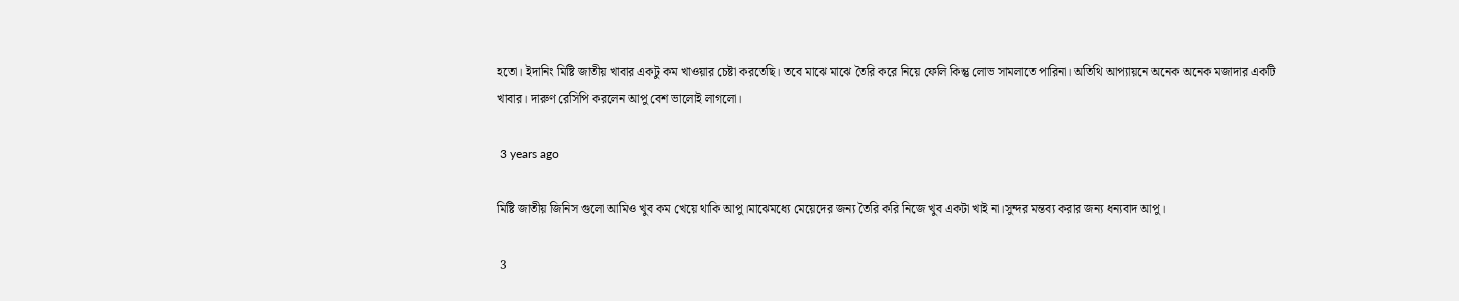হতো। ইদানিং মিষ্টি জাতীয় খাবার একটু কম খাওয়ার চেষ্টা করতেছি। তবে মাঝে মাঝে তৈরি করে নিয়ে ফেলি কিন্তু লোভ সামলাতে পারিনা। অতিথি আপ্যায়নে অনেক অনেক মজাদার একটি খাবার। দারুণ রেসিপি করলেন আপু বেশ ভালোই লাগলো।

 3 years ago

মিষ্টি জাতীয় জিনিস গুলো আমিও খুব কম খেয়ে থাকি আপু।মাঝেমধ্যে মেয়েদের জন্য তৈরি করি নিজে খুব একটা খাই না।সুন্দর মন্তব্য করার জন্য ধন্যবাদ আপু।

 3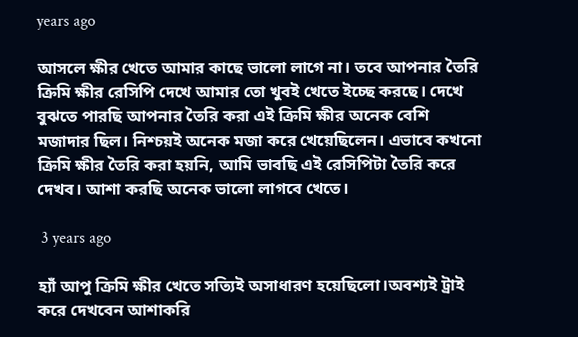years ago

আসলে ক্ষীর খেতে আমার কাছে ভালো লাগে না। তবে আপনার তৈরি ক্রিমি ক্ষীর রেসিপি দেখে আমার তো খুবই খেতে ইচ্ছে করছে। দেখে বুঝতে পারছি আপনার তৈরি করা এই ক্রিমি ক্ষীর অনেক বেশি মজাদার ছিল। নিশ্চয়ই অনেক মজা করে খেয়েছিলেন। এভাবে কখনো ক্রিমি ক্ষীর তৈরি করা হয়নি, আমি ভাবছি এই রেসিপিটা তৈরি করে দেখব। আশা করছি অনেক ভালো লাগবে খেতে।

 3 years ago

হ্যাঁ আপু ক্রিমি ক্ষীর খেতে সত্যিই অসাধারণ হয়েছিলো।অবশ্যই ট্রাই করে দেখবেন আশাকরি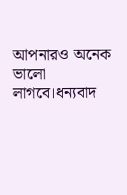আপনারও অনেক ভালো লাগবে।ধন্যবাদ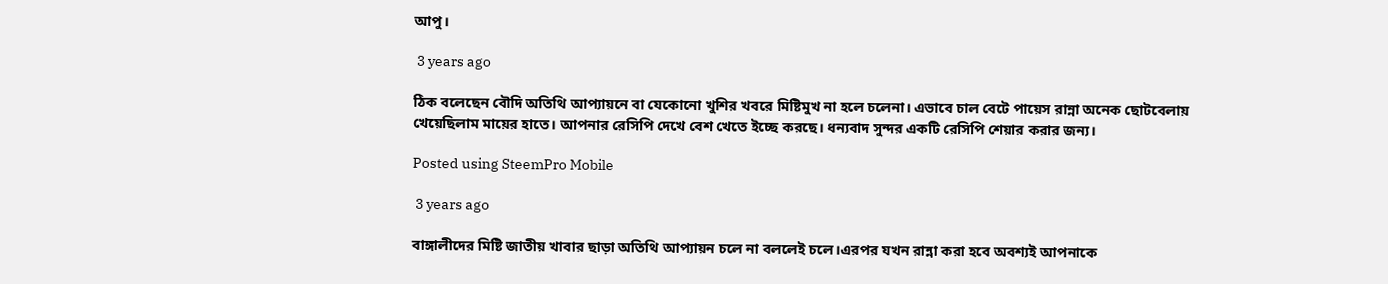আপু।

 3 years ago

ঠিক বলেছেন বৌদি অতিথি আপ্যায়নে বা যেকোনো খুশির খবরে মিষ্টিমুখ না হলে চলেনা। এভাবে চাল বেটে পায়েস রান্না অনেক ছোটবেলায় খেয়েছিলাম মায়ের হাতে। আপনার রেসিপি দেখে বেশ খেতে ইচ্ছে করছে। ধন্যবাদ সুন্দর একটি রেসিপি শেয়ার করার জন্য।

Posted using SteemPro Mobile

 3 years ago

বাঙ্গালীদের মিষ্টি জাতীয় খাবার ছাড়া অতিথি আপ্যায়ন চলে না বললেই চলে।এরপর যখন রান্না করা হবে অবশ্যই আপনাকে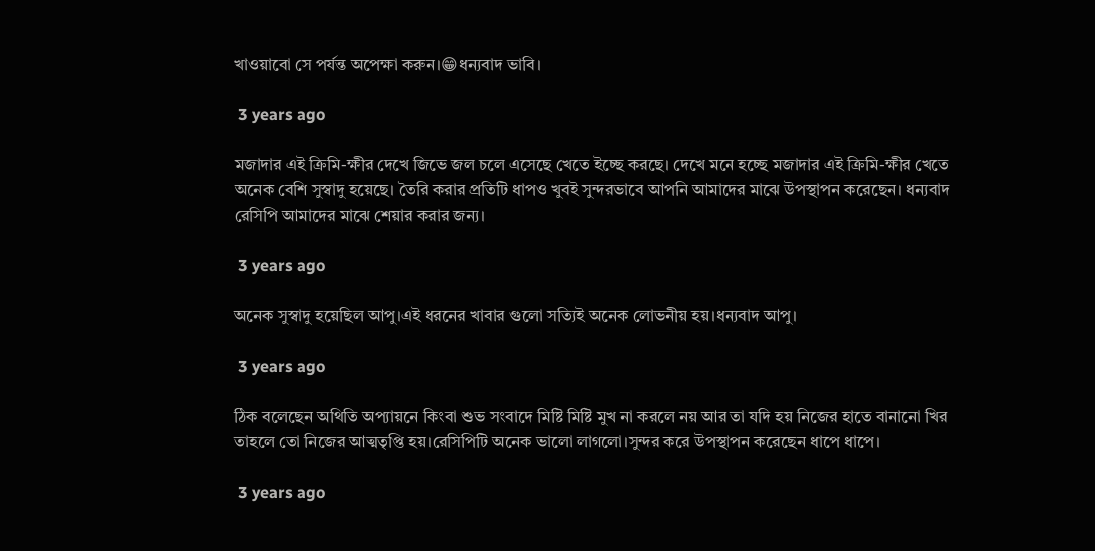খাওয়াবো সে পর্যন্ত অপেক্ষা করুন।😁ধন্যবাদ ভাবি।

 3 years ago

মজাদার এই ক্রিমি-ক্ষীর দেখে জিভে জল চলে এসেছে খেতে ইচ্ছে করছে। দেখে মনে হচ্ছে মজাদার এই ক্রিমি-ক্ষীর খেতে অনেক বেশি সুস্বাদু হয়েছে। তৈরি করার প্রতিটি ধাপও খুবই সুন্দরভাবে আপনি আমাদের মাঝে উপস্থাপন করেছেন। ধন্যবাদ রেসিপি আমাদের মাঝে শেয়ার করার জন্য।

 3 years ago

অনেক সুস্বাদু হয়েছিল আপু।এই ধরনের খাবার গুলো সত্যিই অনেক লোভনীয় হয়।ধন্যবাদ আপু।

 3 years ago

ঠিক বলেছেন অথিতি অপ্যায়নে কিংবা শুভ সংবাদে মিষ্টি মিষ্টি মুখ না করলে নয় আর তা যদি হয় নিজের হাতে বানানো খির তাহলে তো নিজের আত্মতৃপ্তি হয়।রেসিপিটি অনেক ভালো লাগলো।সুন্দর করে উপস্থাপন করেছেন ধাপে ধাপে।

 3 years ago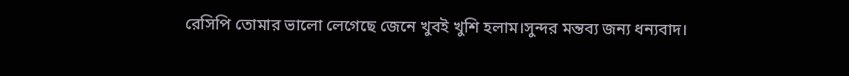রেসিপি তোমার ভালো লেগেছে জেনে খুবই খুশি হলাম।সুন্দর মন্তব্য জন্য ধন্যবাদ।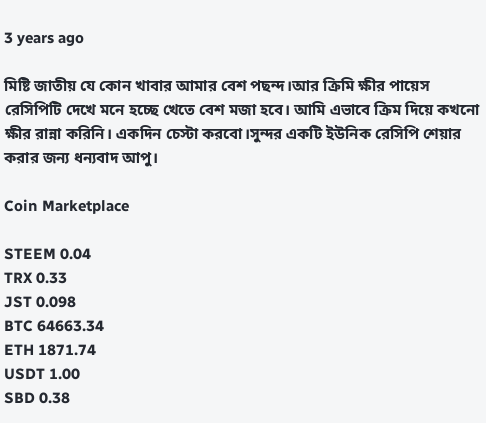3 years ago

মিষ্টি জাতীয় যে কোন খাবার আমার বেশ পছন্দ।আর ক্রিমি ক্ষীর পায়েস রেসিপিটি দেখে মনে হচ্ছে খেতে বেশ মজা হবে। আমি এভাবে ক্রিম দিয়ে কখনো ক্ষীর রান্না করিনি। একদিন চেস্টা করবো।সুন্দর একটি ইউনিক রেসিপি শেয়ার করার জন্য ধন্যবাদ আপু।

Coin Marketplace

STEEM 0.04
TRX 0.33
JST 0.098
BTC 64663.34
ETH 1871.74
USDT 1.00
SBD 0.38